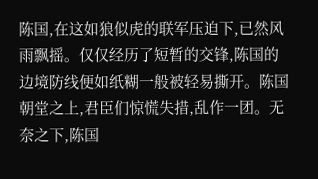陈国,在这如狼似虎的联军压迫下,已然风雨飘摇。仅仅经历了短暂的交锋,陈国的边境防线便如纸糊一般被轻易撕开。陈国朝堂之上,君臣们惊慌失措,乱作一团。无奈之下,陈国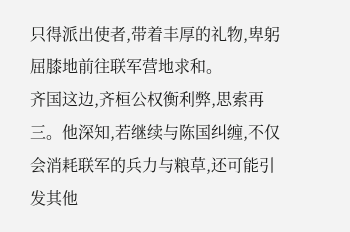只得派出使者,带着丰厚的礼物,卑躬屈膝地前往联军营地求和。
齐国这边,齐桓公权衡利弊,思索再三。他深知,若继续与陈国纠缠,不仅会消耗联军的兵力与粮草,还可能引发其他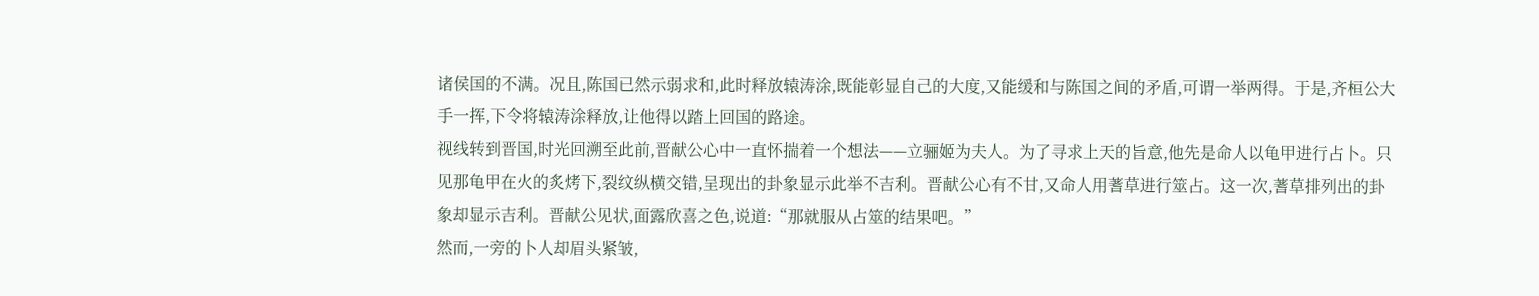诸侯国的不满。况且,陈国已然示弱求和,此时释放辕涛涂,既能彰显自己的大度,又能缓和与陈国之间的矛盾,可谓一举两得。于是,齐桓公大手一挥,下令将辕涛涂释放,让他得以踏上回国的路途。
视线转到晋国,时光回溯至此前,晋献公心中一直怀揣着一个想法——立骊姬为夫人。为了寻求上天的旨意,他先是命人以龟甲进行占卜。只见那龟甲在火的炙烤下,裂纹纵横交错,呈现出的卦象显示此举不吉利。晋献公心有不甘,又命人用蓍草进行筮占。这一次,蓍草排列出的卦象却显示吉利。晋献公见状,面露欣喜之色,说道:“那就服从占筮的结果吧。”
然而,一旁的卜人却眉头紧皱,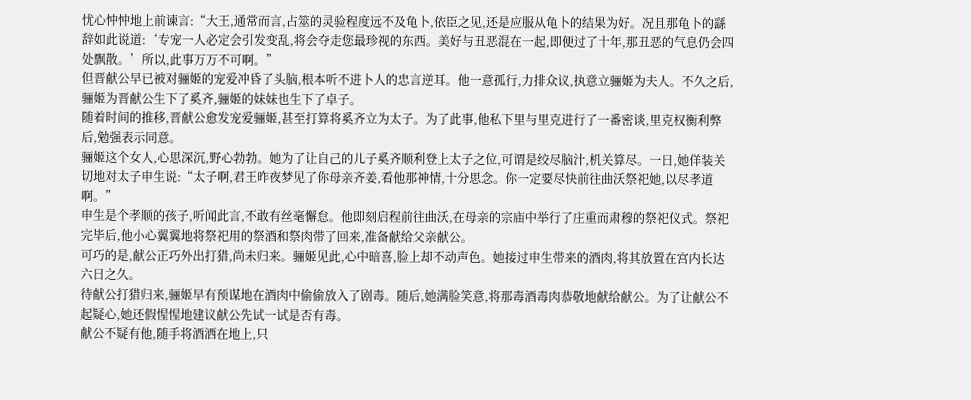忧心忡忡地上前谏言:“大王,通常而言,占筮的灵验程度远不及龟卜,依臣之见,还是应服从龟卜的结果为好。况且那龟卜的繇辞如此说道:‘专宠一人必定会引发变乱,将会夺走您最珍视的东西。美好与丑恶混在一起,即便过了十年,那丑恶的气息仍会四处飘散。’所以,此事万万不可啊。”
但晋献公早已被对骊姬的宠爱冲昏了头脑,根本听不进卜人的忠言逆耳。他一意孤行,力排众议,执意立骊姬为夫人。不久之后,骊姬为晋献公生下了奚齐,骊姬的妹妹也生下了卓子。
随着时间的推移,晋献公愈发宠爱骊姬,甚至打算将奚齐立为太子。为了此事,他私下里与里克进行了一番密谈,里克权衡利弊后,勉强表示同意。
骊姬这个女人,心思深沉,野心勃勃。她为了让自己的儿子奚齐顺利登上太子之位,可谓是绞尽脑汁,机关算尽。一日,她佯装关切地对太子申生说:“太子啊,君王昨夜梦见了你母亲齐姜,看他那神情,十分思念。你一定要尽快前往曲沃祭祀她,以尽孝道啊。”
申生是个孝顺的孩子,听闻此言,不敢有丝毫懈怠。他即刻启程前往曲沃,在母亲的宗庙中举行了庄重而肃穆的祭祀仪式。祭祀完毕后,他小心翼翼地将祭祀用的祭酒和祭肉带了回来,准备献给父亲献公。
可巧的是,献公正巧外出打猎,尚未归来。骊姬见此,心中暗喜,脸上却不动声色。她接过申生带来的酒肉,将其放置在宫内长达六日之久。
待献公打猎归来,骊姬早有预谋地在酒肉中偷偷放入了剧毒。随后,她满脸笑意,将那毒酒毒肉恭敬地献给献公。为了让献公不起疑心,她还假惺惺地建议献公先试一试是否有毒。
献公不疑有他,随手将酒洒在地上,只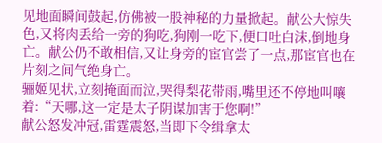见地面瞬间鼓起,仿佛被一股神秘的力量掀起。献公大惊失色,又将肉丢给一旁的狗吃,狗刚一吃下,便口吐白沫,倒地身亡。献公仍不敢相信,又让身旁的宦官尝了一点,那宦官也在片刻之间气绝身亡。
骊姬见状,立刻掩面而泣,哭得梨花带雨,嘴里还不停地叫嚷着:“天哪,这一定是太子阴谋加害于您啊!”
献公怒发冲冠,雷霆震怒,当即下令缉拿太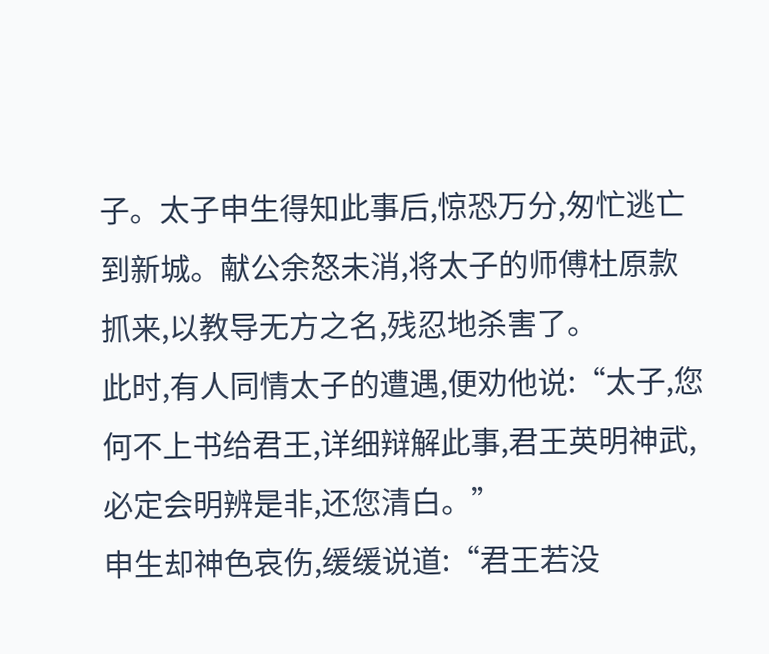子。太子申生得知此事后,惊恐万分,匆忙逃亡到新城。献公余怒未消,将太子的师傅杜原款抓来,以教导无方之名,残忍地杀害了。
此时,有人同情太子的遭遇,便劝他说:“太子,您何不上书给君王,详细辩解此事,君王英明神武,必定会明辨是非,还您清白。”
申生却神色哀伤,缓缓说道:“君王若没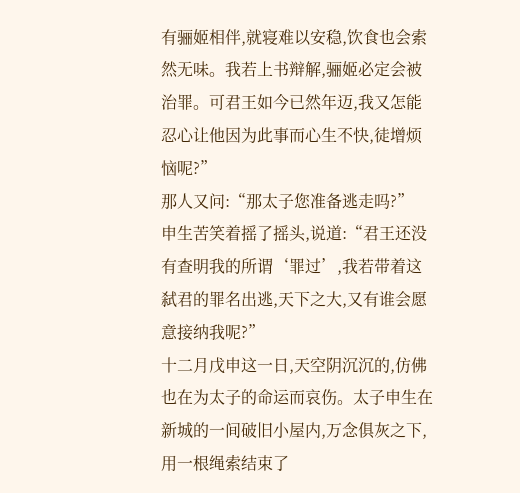有骊姬相伴,就寝难以安稳,饮食也会索然无味。我若上书辩解,骊姬必定会被治罪。可君王如今已然年迈,我又怎能忍心让他因为此事而心生不快,徒增烦恼呢?”
那人又问:“那太子您准备逃走吗?”
申生苦笑着摇了摇头,说道:“君王还没有查明我的所谓‘罪过’,我若带着这弑君的罪名出逃,天下之大,又有谁会愿意接纳我呢?”
十二月戊申这一日,天空阴沉沉的,仿佛也在为太子的命运而哀伤。太子申生在新城的一间破旧小屋内,万念俱灰之下,用一根绳索结束了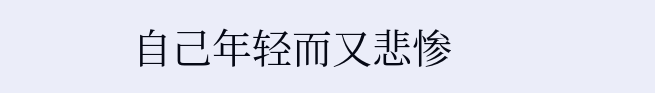自己年轻而又悲惨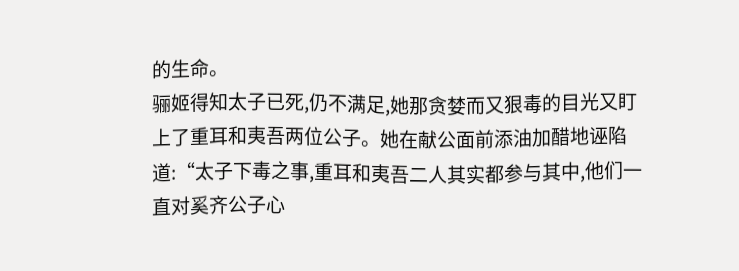的生命。
骊姬得知太子已死,仍不满足,她那贪婪而又狠毒的目光又盯上了重耳和夷吾两位公子。她在献公面前添油加醋地诬陷道:“太子下毒之事,重耳和夷吾二人其实都参与其中,他们一直对奚齐公子心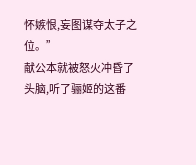怀嫉恨,妄图谋夺太子之位。”
献公本就被怒火冲昏了头脑,听了骊姬的这番